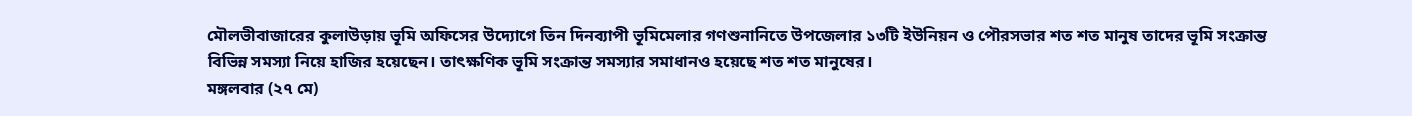মৌলভীবাজারের কুলাউড়ায় ভূমি অফিসের উদ্যোগে তিন দিনব্যাপী ভূমিমেলার গণশুনানিতে উপজেলার ১৩টি ইউনিয়ন ও পৌরসভার শত শত মানুষ তাদের ভূমি সংক্রান্ত বিভিন্ন সমস্যা নিয়ে হাজির হয়েছেন। তাৎক্ষণিক ভূমি সংক্রান্ত সমস্যার সমাধানও হয়েছে শত শত মানুষের।
মঙ্গলবার (২৭ মে)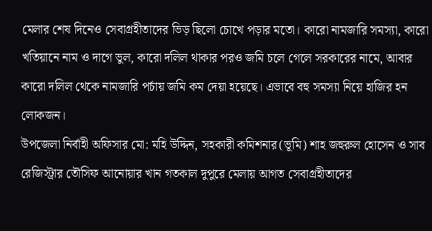মেলার শেষ দিনেও সেবাগ্রহীতাদের ভিড় ছিলো চোখে পড়ার মতো। কারো নামজারি সমস্যা, কারো খতিয়ানে নাম ও দাগে ভুল, কারো দলিল থাকার পরও জমি চলে গেলে সরকারের নামে, আবার কারো দলিল থেকে নামজারি পর্চায় জমি কম দেয়া হয়েছে। এভাবে বহু সমস্যা নিয়ে হাজির হন লোকজন।
উপজেলা নির্বাহী অফিসার মো: মহি উদ্দিন, সহকারী কমিশনার(ভূমি) শাহ জহুরুল হোসেন ও সাব রেজিস্ট্রার তৌসিফ আনোয়ার খান গতকাল দুপুরে মেলায় আগত সেবাগ্রহীতাদের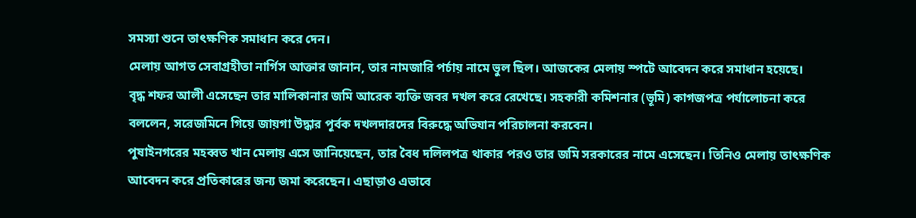সমস্যা শুনে তাৎক্ষণিক সমাধান করে দেন।
মেলায় আগত সেবাগ্রহীতা নার্গিস আক্তার জানান, তার নামজারি পর্চায় নামে ভুল ছিল। আজকের মেলায় স্পটে আবেদন করে সমাধান হয়েছে।
বৃদ্ধ শফর আলী এসেছেন তার মালিকানার জমি আরেক ব্যক্তি জবর দখল করে রেখেছে। সহকারী কমিশনার (ভূমি) কাগজপত্র পর্যালোচনা করে বললেন, সরেজমিনে গিয়ে জায়গা উদ্ধার পূর্বক দখলদারদের বিরুদ্ধে অভিযান পরিচালনা করবেন।
পুষাইনগরের মহব্বত খান মেলায় এসে জানিয়েছেন, তার বৈধ দলিলপত্র থাকার পরও তার জমি সরকারের নামে এসেছেন। তিনিও মেলায় তাৎক্ষণিক আবেদন করে প্রতিকারের জন্য জমা করেছেন। এছাড়াও এভাবে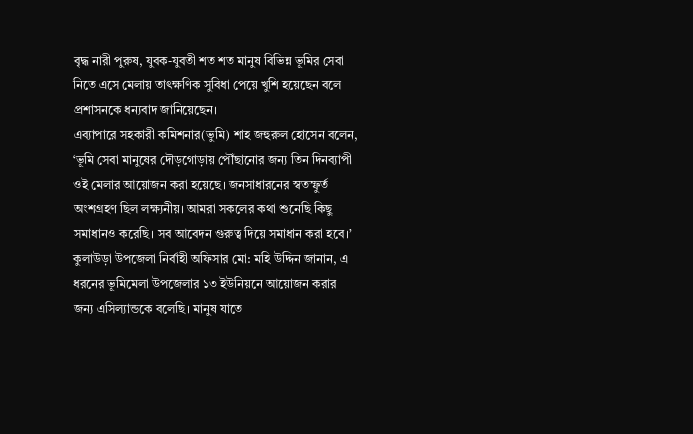বৃদ্ধ নারী পুরুষ, যুবক-যুবতী শত শত মানুষ বিভিন্ন ভূমির সেবা নিতে এসে মেলায় তাৎক্ষণিক সুবিধা পেয়ে খুশি হয়েছেন বলে প্রশাসনকে ধন্যবাদ জানিয়েছেন।
এব্যাপারে সহকারী কমিশনার(ভুমি) শাহ জহুরুল হোসেন বলেন, ‘ভূমি সেবা মানুষের দৌড়গোড়ায় পৌঁছানোর জন্য তিন দিনব্যাপী ওই মেলার আয়োজন করা হয়েছে। জনসাধারনের স্বতস্ফুর্ত অংশগ্রহণ ছিল লক্ষ্যনীয়। আমরা সকলের কথা শুনেছি কিছু সমাধানও করেছি। সব আবেদন গুরুত্ব দিয়ে সমাধান করা হবে।’
কুলাউড়া উপজেলা নির্বাহী অফিসার মো: মহি উদ্দিন জানান, এ ধরনের ভূমিমেলা উপজেলার ১৩ ইউনিয়নে আয়োজন করার জন্য এসিল্যান্ডকে বলেছি। মানুষ যাতে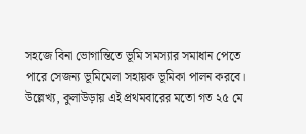সহজে বিনা ভোগান্তিতে ভূমি সমস্যার সমাধান পেতে পারে সেজন্য ভূমিমেলা সহায়ক ভূমিকা পালন করবে।
উল্লেখ্য, কুলাউড়ায় এই প্রথমবারের মতো গত ২৫ মে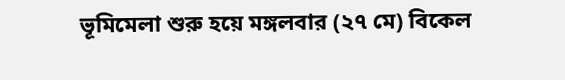ভূমিমেলা শুরু হয়ে মঙ্গলবার (২৭ মে) বিকেল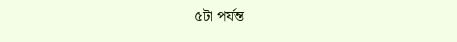৫টা পর্যন্ত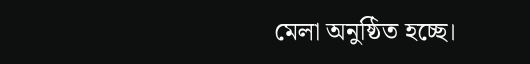মেলা অনুষ্ঠিত হচ্ছে।